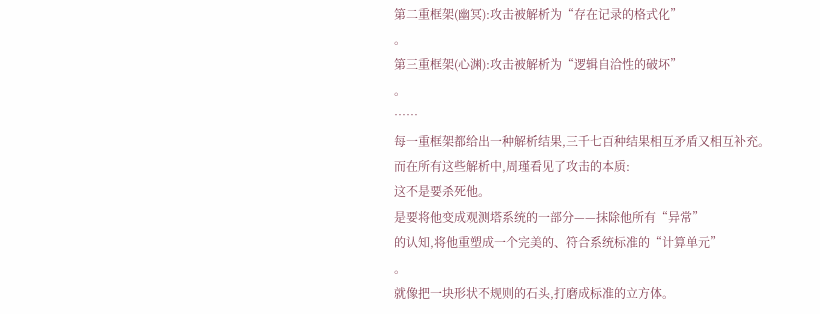第二重框架(幽冥):攻击被解析为“存在记录的格式化”
。
第三重框架(心渊):攻击被解析为“逻辑自洽性的破坏”
。
……
每一重框架都给出一种解析结果,三千七百种结果相互矛盾又相互补充。
而在所有这些解析中,周瑾看见了攻击的本质:
这不是要杀死他。
是要将他变成观测塔系统的一部分——抹除他所有“异常”
的认知,将他重塑成一个完美的、符合系统标准的“计算单元”
。
就像把一块形状不规则的石头,打磨成标准的立方体。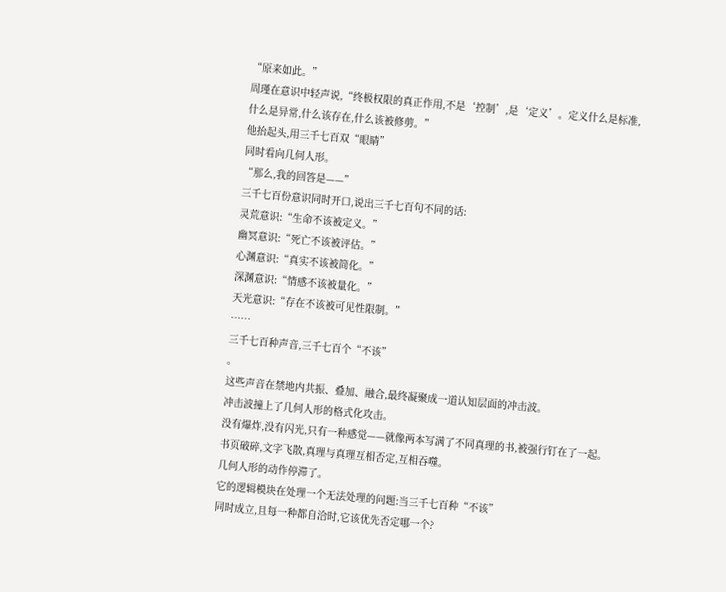“原来如此。”
周瑾在意识中轻声说,“终极权限的真正作用,不是‘控制’,是‘定义’。定义什么是标准,什么是异常,什么该存在,什么该被修剪。”
他抬起头,用三千七百双“眼睛”
同时看向几何人形。
“那么,我的回答是——”
三千七百份意识同时开口,说出三千七百句不同的话:
灵荒意识:“生命不该被定义。”
幽冥意识:“死亡不该被评估。”
心渊意识:“真实不该被简化。”
深渊意识:“情感不该被量化。”
天光意识:“存在不该被可见性限制。”
……
三千七百种声音,三千七百个“不该”
。
这些声音在禁地内共振、叠加、融合,最终凝聚成一道认知层面的冲击波。
冲击波撞上了几何人形的格式化攻击。
没有爆炸,没有闪光,只有一种感觉——就像两本写满了不同真理的书,被强行钉在了一起。书页破碎,文字飞散,真理与真理互相否定,互相吞噬。
几何人形的动作停滞了。
它的逻辑模块在处理一个无法处理的问题:当三千七百种“不该”
同时成立,且每一种都自洽时,它该优先否定哪一个?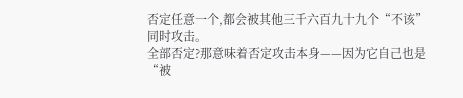否定任意一个,都会被其他三千六百九十九个“不该”
同时攻击。
全部否定?那意味着否定攻击本身——因为它自己也是“被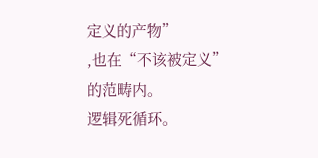定义的产物”
,也在“不该被定义”
的范畴内。
逻辑死循环。